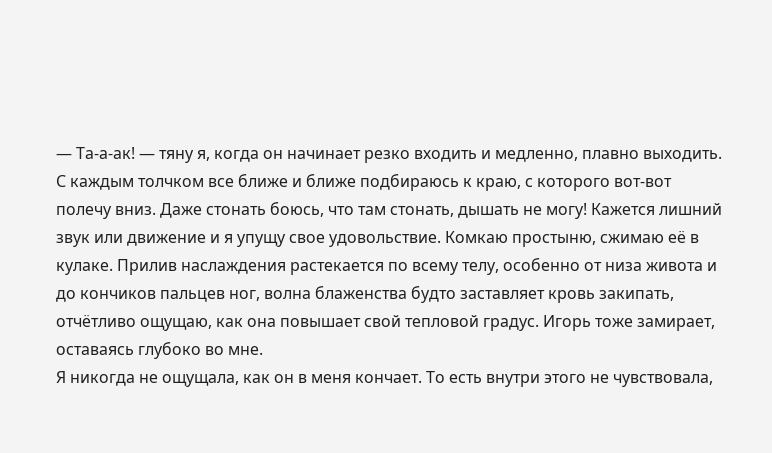— Та-а-ак! — тяну я, когда он начинает резко входить и медленно, плавно выходить.
С каждым толчком все ближе и ближе подбираюсь к краю, с которого вот-вот полечу вниз. Даже стонать боюсь, что там стонать, дышать не могу! Кажется лишний звук или движение и я упущу свое удовольствие. Комкаю простыню, сжимаю её в кулаке. Прилив наслаждения растекается по всему телу, особенно от низа живота и до кончиков пальцев ног, волна блаженства будто заставляет кровь закипать, отчётливо ощущаю, как она повышает свой тепловой градус. Игорь тоже замирает, оставаясь глубоко во мне.
Я никогда не ощущала, как он в меня кончает. То есть внутри этого не чувствовала,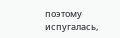поэтому испугалась,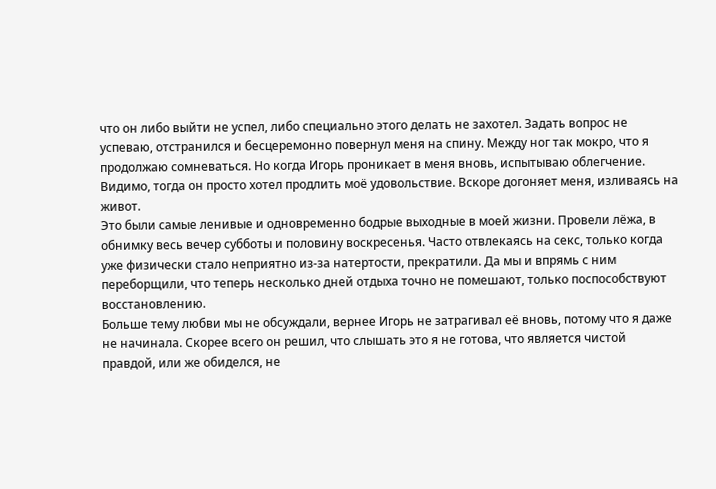что он либо выйти не успел, либо специально этого делать не захотел. Задать вопрос не успеваю, отстранился и бесцеремонно повернул меня на спину. Между ног так мокро, что я продолжаю сомневаться. Но когда Игорь проникает в меня вновь, испытываю облегчение. Видимо, тогда он просто хотел продлить моё удовольствие. Вскоре догоняет меня, изливаясь на живот.
Это были самые ленивые и одновременно бодрые выходные в моей жизни. Провели лёжа, в обнимку весь вечер субботы и половину воскресенья. Часто отвлекаясь на секс, только когда уже физически стало неприятно из-за натертости, прекратили. Да мы и впрямь с ним переборщили, что теперь несколько дней отдыха точно не помешают, только поспособствуют восстановлению.
Больше тему любви мы не обсуждали, вернее Игорь не затрагивал её вновь, потому что я даже не начинала. Скорее всего он решил, что слышать это я не готова, что является чистой правдой, или же обиделся, не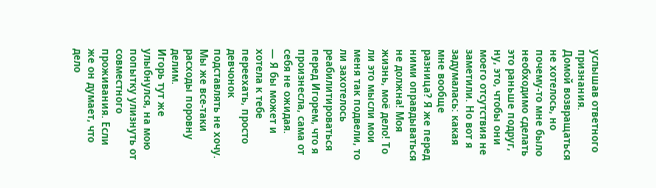услышав ответного признания.
Домой возвращаться не хотелось, но почему-то мне было необходимо сделать это раньше подруг, ну, это, чтобы они моего отсутствия не заметили. Но вот я задумалась: какая мне вообще разница? Я же перед ними оправдываться не должна! Моя жизнь, моё дело! То ли это мысли мои меня так подвели, то ли захотелось реабилитироваться перед Игорем, что я произнесла, сама от себя не ожидая.
— Я бы может и хотела к тебе переехать, просто девчонок подставлять не хочу. Мы же все-таки расходы поровну делим.
Игорь тут же улыбнулся, на мою попытку улизнуть от совместного проживания. Если же он думает, что дело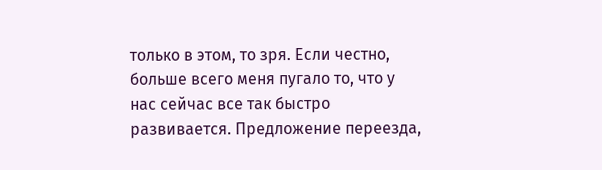только в этом, то зря. Если честно, больше всего меня пугало то, что у нас сейчас все так быстро развивается. Предложение переезда,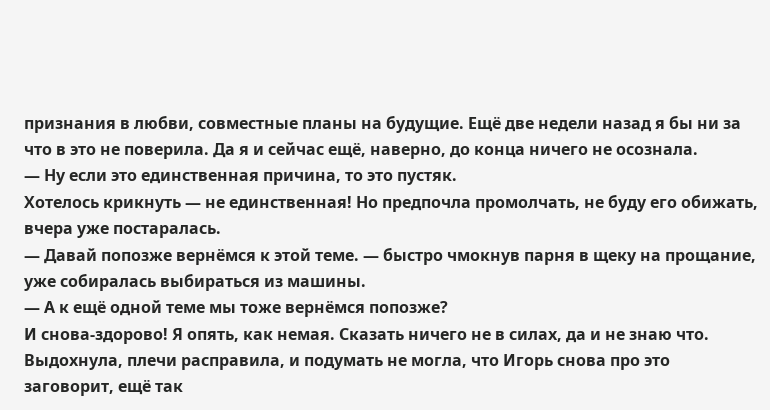признания в любви, совместные планы на будущие. Ещё две недели назад я бы ни за что в это не поверила. Да я и сейчас ещё, наверно, до конца ничего не осознала.
— Ну если это единственная причина, то это пустяк.
Хотелось крикнуть — не единственная! Но предпочла промолчать, не буду его обижать,
вчера уже постаралась.
— Давай попозже вернёмся к этой теме. — быстро чмокнув парня в щеку на прощание, уже собиралась выбираться из машины.
— А к ещё одной теме мы тоже вернёмся попозже?
И снова-здорово! Я опять, как немая. Сказать ничего не в силах, да и не знаю что. Выдохнула, плечи расправила, и подумать не могла, что Игорь снова про это заговорит, ещё так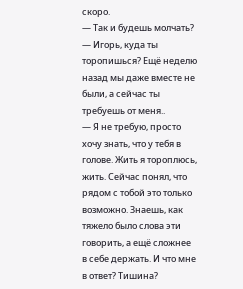скоро.
— Так и будешь молчать?
— Игорь, куда ты торопишься? Ещё неделю назад мы даже вместе не были, а сейчас ты требуешь от меня..
— Я не требую, просто хочу знать, что у тебя в голове. Жить я тороплюсь, жить. Сейчас понял, что рядом с тобой это только возможно. Знаешь, как тяжело было слова эти говорить, а ещё сложнее в себе держать. И что мне в ответ? Тишина?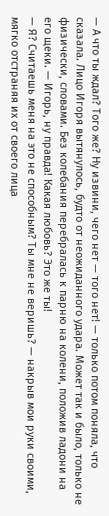— А что ты ждал? Того же? Ну извини, чего нет — того нет! — только потом поняла, что сказала. Лицо Игоря вытянулось, будто от неожиданного удара. Может так и было, только не физически, словами. Без колебания перебралась к парню на колени, положив ладони на его щеки. — Игорь, ну правда! Какая любовь? Это же ты!
— Я? Считаешь меня на это не способным? Ты мне не веришь? — накрыв мои руки своими, мягко отстраняя их от своего лица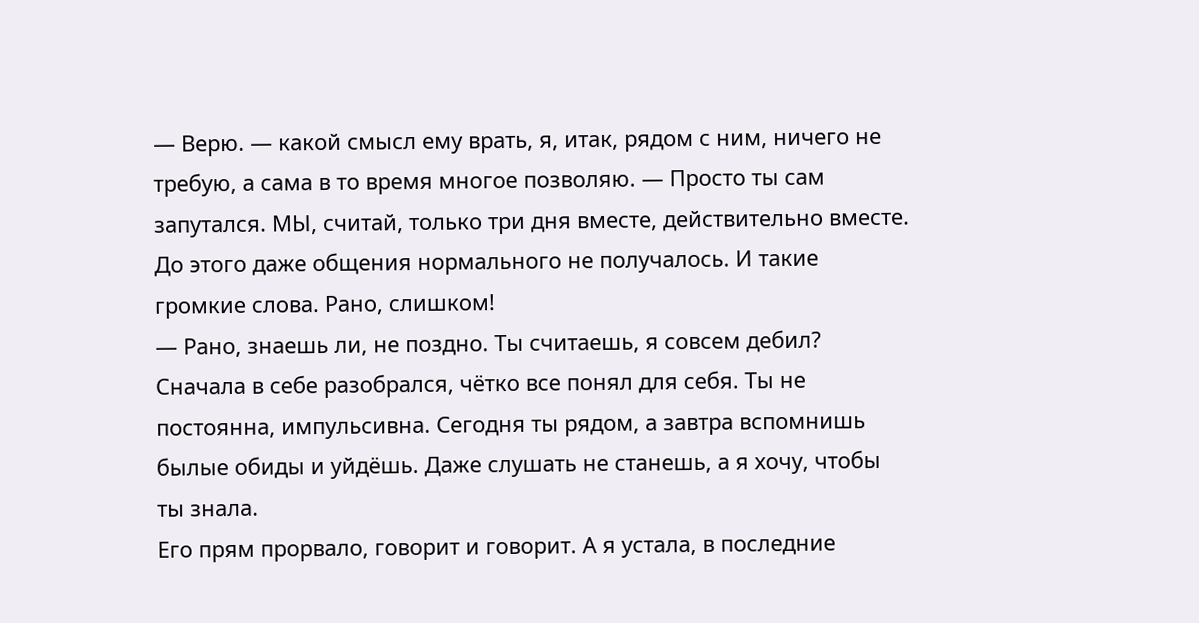— Верю. — какой смысл ему врать, я, итак, рядом с ним, ничего не требую, а сама в то время многое позволяю. — Просто ты сам запутался. МЫ, считай, только три дня вместе, действительно вместе. До этого даже общения нормального не получалось. И такие громкие слова. Рано, слишком!
— Рано, знаешь ли, не поздно. Ты считаешь, я совсем дебил? Сначала в себе разобрался, чётко все понял для себя. Ты не постоянна, импульсивна. Сегодня ты рядом, а завтра вспомнишь былые обиды и уйдёшь. Даже слушать не станешь, а я хочу, чтобы ты знала.
Его прям прорвало, говорит и говорит. А я устала, в последние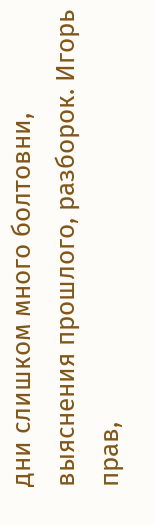дни слишком много болтовни, выяснения прошлого, разборок. Игорь прав,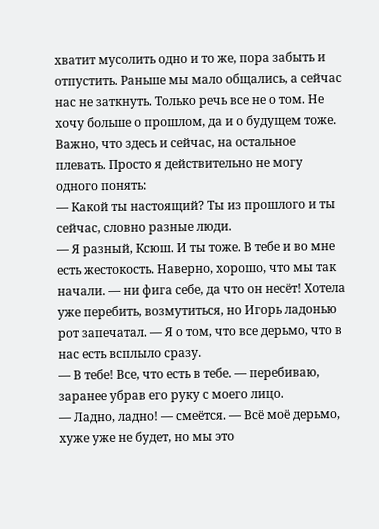хватит мусолить одно и то же, пора забыть и отпустить. Раньше мы мало общались, а сейчас нас не заткнуть. Только речь все не о том. Не хочу больше о прошлом, да и о будущем тоже. Важно, что здесь и сейчас, на остальное плевать. Просто я действительно не могу одного понять:
— Какой ты настоящий? Ты из прошлого и ты сейчас, словно разные люди.
— Я разный, Ксюш. И ты тоже. В тебе и во мне есть жестокость. Наверно, хорошо, что мы так начали. — ни фига себе, да что он несёт! Хотела уже перебить, возмутиться, но Игорь ладонью рот запечатал. — Я о том, что все дерьмо, что в нас есть всплыло сразу.
— В тебе! Все, что есть в тебе. — перебиваю, заранее убрав его руку с моего лицо.
— Ладно, ладно! — смеётся. — Всё моё дерьмо, хуже уже не будет, но мы это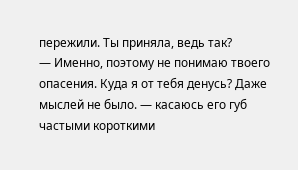пережили. Ты приняла, ведь так?
— Именно, поэтому не понимаю твоего опасения. Куда я от тебя денусь? Даже мыслей не было. — касаюсь его губ частыми короткими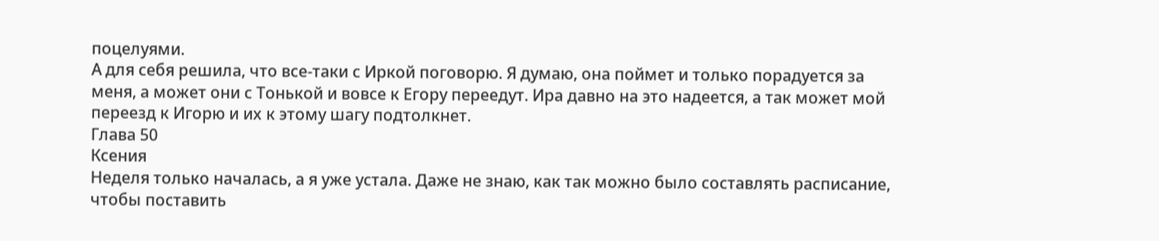поцелуями.
А для себя решила, что все-таки с Иркой поговорю. Я думаю, она поймет и только порадуется за меня, а может они с Тонькой и вовсе к Егору переедут. Ира давно на это надеется, а так может мой переезд к Игорю и их к этому шагу подтолкнет.
Глава 50
Ксения
Неделя только началась, а я уже устала. Даже не знаю, как так можно было составлять расписание, чтобы поставить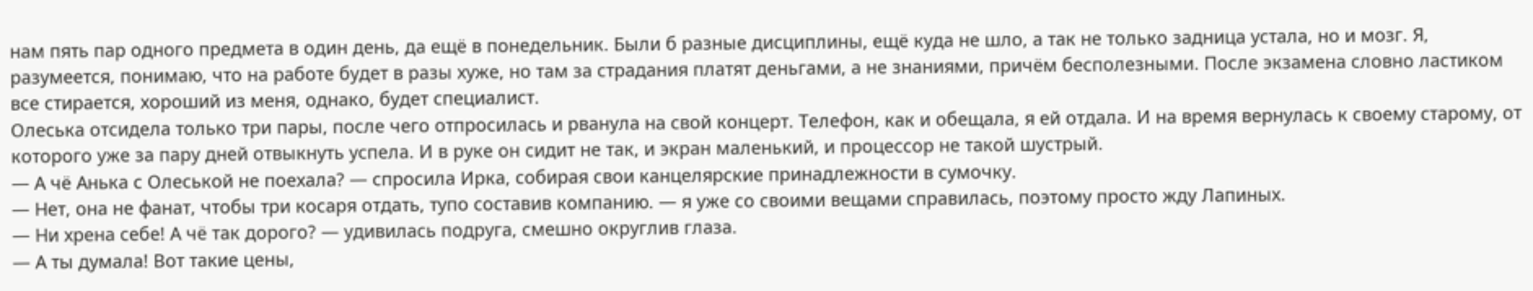нам пять пар одного предмета в один день, да ещё в понедельник. Были б разные дисциплины, ещё куда не шло, а так не только задница устала, но и мозг. Я, разумеется, понимаю, что на работе будет в разы хуже, но там за страдания платят деньгами, а не знаниями, причём бесполезными. После экзамена словно ластиком все стирается, хороший из меня, однако, будет специалист.
Олеська отсидела только три пары, после чего отпросилась и рванула на свой концерт. Телефон, как и обещала, я ей отдала. И на время вернулась к своему старому, от которого уже за пару дней отвыкнуть успела. И в руке он сидит не так, и экран маленький, и процессор не такой шустрый.
— А чё Анька с Олеськой не поехала? — спросила Ирка, собирая свои канцелярские принадлежности в сумочку.
— Нет, она не фанат, чтобы три косаря отдать, тупо составив компанию. — я уже со своими вещами справилась, поэтому просто жду Лапиных.
— Ни хрена себе! А чё так дорого? — удивилась подруга, смешно округлив глаза.
— А ты думала! Вот такие цены,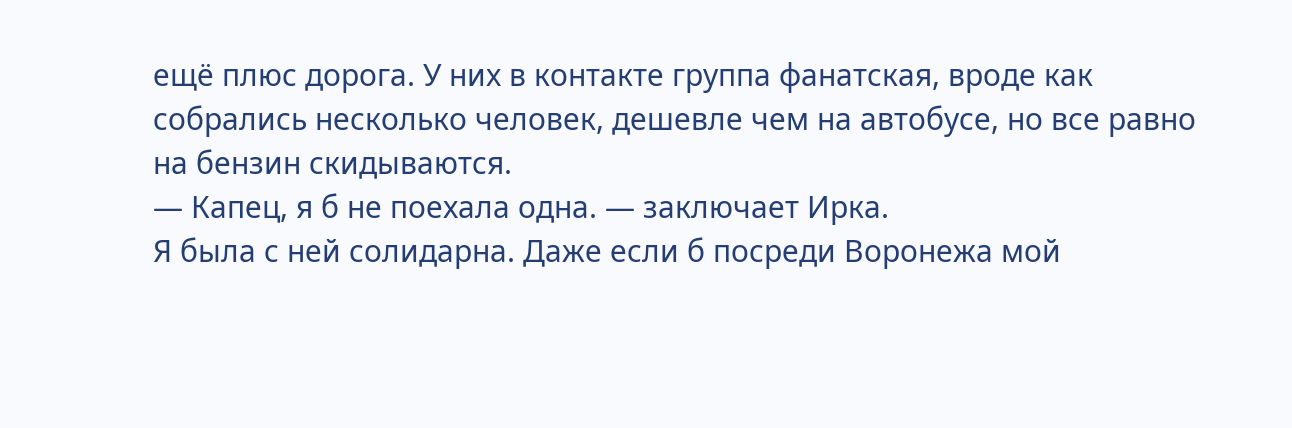ещё плюс дорога. У них в контакте группа фанатская, вроде как собрались несколько человек, дешевле чем на автобусе, но все равно на бензин скидываются.
— Капец, я б не поехала одна. — заключает Ирка.
Я была с ней солидарна. Даже если б посреди Воронежа мой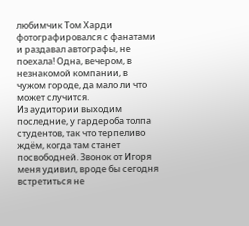любимчик Том Харди фотографировался с фанатами и раздавал автографы, не поехала! Одна, вечером, в незнакомой компании, в чужом городе, да мало ли что может случится.
Из аудитории выходим последние, у гардероба толпа студентов, так что терпеливо ждём, когда там станет посвободней. Звонок от Игоря меня удивил, вроде бы сегодня встретиться не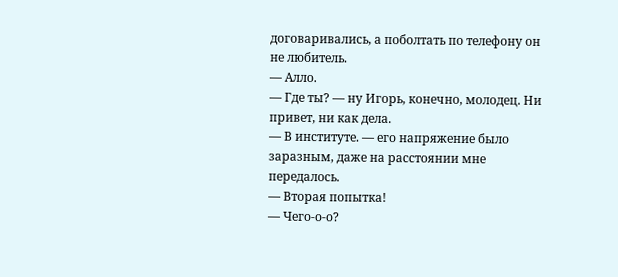договаривались, а поболтать по телефону он не любитель.
— Алло.
— Где ты? — ну Игорь, конечно, молодец. Ни привет, ни как дела.
— В институте. — его напряжение было заразным, даже на расстоянии мне передалось.
— Вторая попытка!
— Чего-о-о?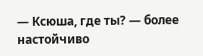— Ксюша, где ты? — более настойчиво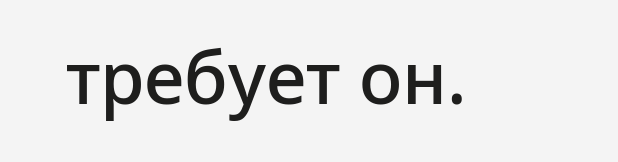требует он.